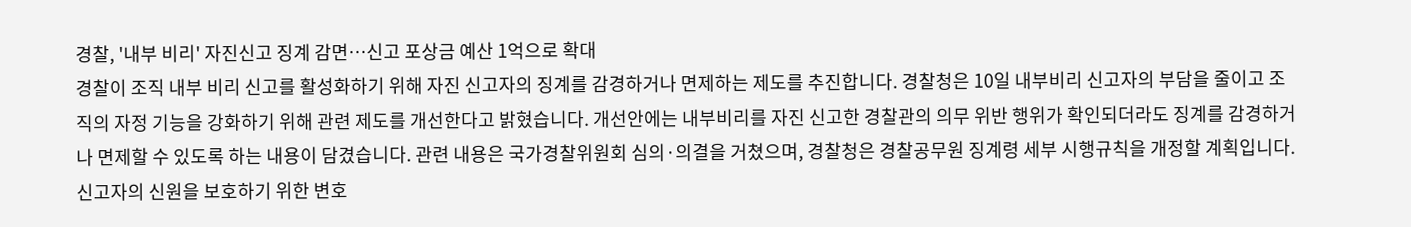경찰, '내부 비리' 자진신고 징계 감면…신고 포상금 예산 1억으로 확대
경찰이 조직 내부 비리 신고를 활성화하기 위해 자진 신고자의 징계를 감경하거나 면제하는 제도를 추진합니다. 경찰청은 10일 내부비리 신고자의 부담을 줄이고 조직의 자정 기능을 강화하기 위해 관련 제도를 개선한다고 밝혔습니다. 개선안에는 내부비리를 자진 신고한 경찰관의 의무 위반 행위가 확인되더라도 징계를 감경하거나 면제할 수 있도록 하는 내용이 담겼습니다. 관련 내용은 국가경찰위원회 심의·의결을 거쳤으며, 경찰청은 경찰공무원 징계령 세부 시행규칙을 개정할 계획입니다. 신고자의 신원을 보호하기 위한 변호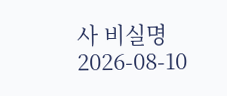사 비실명
2026-08-10